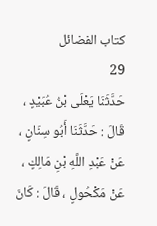كتاب الفضائل
29
حَدَّثَنَا يَعْلَى بْنُ عُبَيْدٍ ، قَالَ : حَدَّثَنَا أَبُو سِنَانٍ ، عَنْ عَبْدِ اللَّهِ بْنِ مَالِكٍ ، عَنْ مَكْحُولٍ ، قَالَ : كَانَ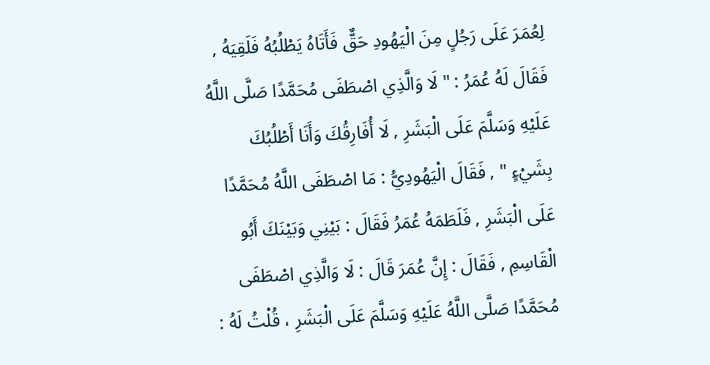لِعُمَرَ عَلَى رَجُلٍ مِنَ الْيَهُودِ حَقٌّ فَأَتَاهُ يَطْلُبُهُ فَلَقِيَهُ , فَقَالَ لَهُ عُمَرُ : " لَا وَالَّذِي اصْطَفَى مُحَمَّدًا صَلَّى اللَّهُ عَلَيْهِ وَسَلَّمَ عَلَى الْبَشَرِ , لَا أُفَارِقُكَ وَأَنَا أَطْلُبُكَ بِشَيْءٍ " , فَقَالَ الْيَهُودِيُّ : مَا اصْطَفَى اللَّهُ مُحَمَّدًا عَلَى الْبَشَرِ , فَلَطَمَهُ عُمَرُ فَقَالَ : بَيْنِي وَبَيْنَكَ أَبُو الْقَاسِمِ , فَقَالَ : إِنَّ عُمَرَ قَالَ : لَا وَالَّذِي اصْطَفَى مُحَمَّدًا صَلَّى اللَّهُ عَلَيْهِ وَسَلَّمَ عَلَى الْبَشَرِ ، قُلْتُ لَهُ :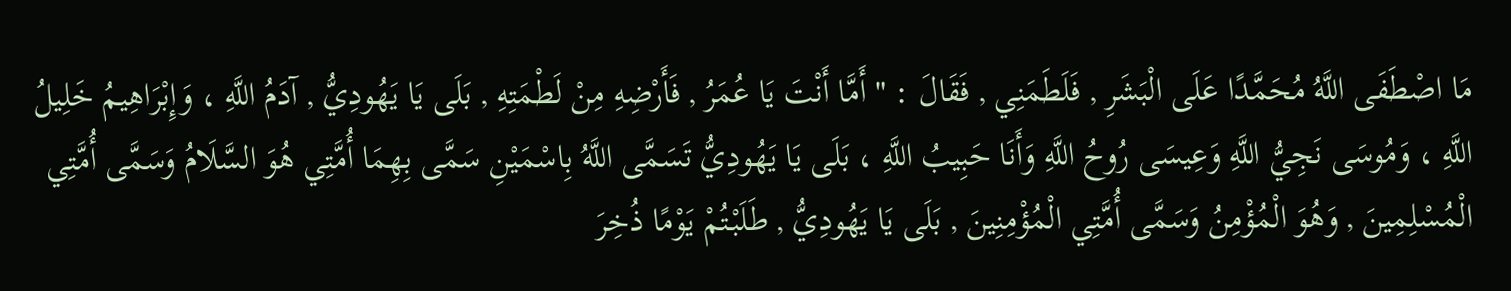مَا اصْطَفَى اللَّهُ مُحَمَّدًا عَلَى الْبَشَرِ , فَلَطَمَنِي , فَقَالَ : " أَمَّا أَنْتَ يَا عُمَرُ , فَأَرْضِهِ مِنْ لَطْمَتِهِ , بَلَى يَا يَهُودِيُّ , آدَمُ اللَّهِ ، وَإِبْرَاهِيمُ خَلِيلُ اللَّهِ ، وَمُوسَى نَجِيُّ اللَّهِ وَعِيسَى رُوحُ اللَّهِ وَأَنَا حَبِيبُ اللَّهِ ، بَلَى يَا يَهُودِيُّ تَسَمَّى اللَّهُ بِاسْمَيْنِ سَمَّى بِهِمَا أُمَّتِي هُوَ السَّلَامُ وَسَمَّى أُمَّتِي الْمُسْلِمِينَ , وَهُوَ الْمُؤْمِنُ وَسَمَّى أُمَّتِي الْمُؤْمِنِينَ , بَلَى يَا يَهُودِيُّ , طَلَبْتُمْ يَوْمًا ذُخِرَ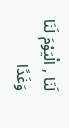لَنَا , الْيَوْمَ لَنَا وَغَدًا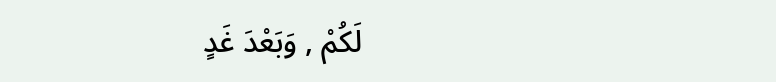لَكُمْ , وَبَعْدَ غَدٍ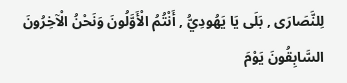لِلنَّصَارَى , بَلَى يَا يَهُودِيُّ , أَنْتُمُ الْأَوَّلُونَ وَنَحْنُ الْآخِرُونَ السَّابِقُونَ يَوْمَ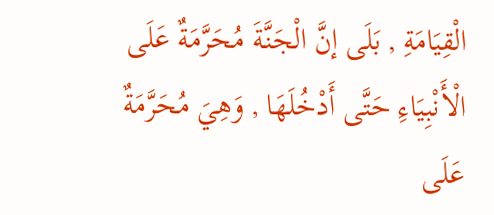الْقِيَامَةِ , بَلَى إنَّ الْجَنَّةَ مُحَرَّمَةٌ عَلَى الْأَنْبِيَاءِ حَتَّى أَدْخُلَهَا , وَهِيَ مُحَرَّمَةٌ عَلَى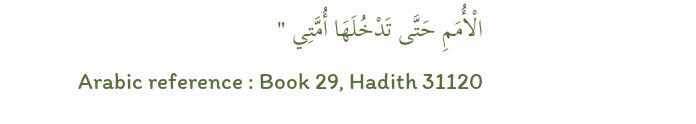الْأُمَمِ حَتَّى تَدْخُلَهَا أُمَّتِي "
Arabic reference : Book 29, Hadith 31120